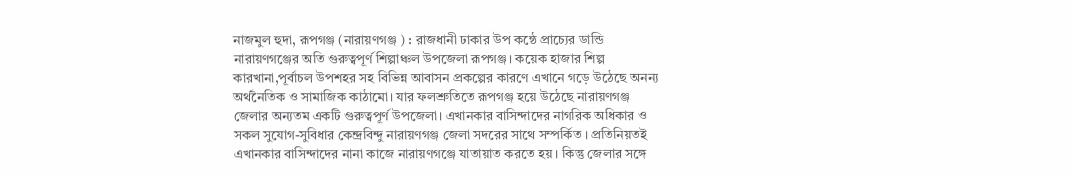নাজমুল হুদা, রূপগঞ্জ (নারায়ণগঞ্জ ) : রাজধানী ঢাকার উপ কন্ঠে প্রাচ্যের ডান্ডি নারায়ণগঞ্জের অতি গুরুত্বপূর্ণ শিল্পাঞ্চল উপজেলা রূপগঞ্জ। কয়েক হাজার শিল্প কারখানা,পূর্বাচল উপশহর সহ বিভিন্ন আবাসন প্রকল্পের কারণে এখানে গড়ে উঠেছে অনন্য অর্থনৈতিক ও সামাজিক কাঠামো। যার ফলশ্রুতিতে রূপগঞ্জ হয়ে উঠেছে নারায়ণগঞ্জ জেলার অন্যতম একটি গুরুত্বপূর্ণ উপজেলা। এখানকার বাসিন্দাদের নাগরিক অধিকার ও সকল সুযোগ-সুবিধার কেন্দ্রবিন্দু নারায়ণগঞ্জ জেলা সদরের সাথে সম্পর্কিত । প্রতিনিয়তই এখানকার বাসিন্দাদের নানা কাজে নারায়ণগঞ্জে যাতায়াত করতে হয়। কিন্তু জেলার সঙ্গে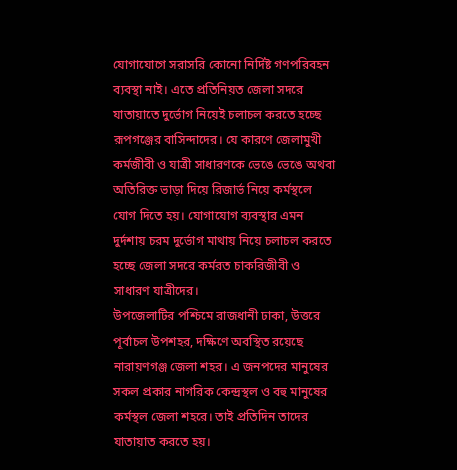যোগাযোগে সরাসরি কোনো নির্দিষ্ট গণপরিবহন ব্যবস্থা নাই। এতে প্রতিনিয়ত জেলা সদরে যাতায়াতে দুর্ভোগ নিয়েই চলাচল করতে হচ্ছে রূপগঞ্জের বাসিন্দাদের। যে কারণে জেলামুখী কর্মজীবী ও যাত্রী সাধারণকে ভেঙে ভেঙে অথবা অতিরিক্ত ভাড়া দিয়ে রিজার্ভ নিয়ে কর্মস্থলে যোগ দিতে হয়। যোগাযোগ ব্যবস্থার এমন দুর্দশায় চরম দুর্ভোগ মাথায় নিয়ে চলাচল করতে হচ্ছে জেলা সদরে কর্মরত চাকরিজীবী ও সাধারণ যাত্রীদের।
উপজেলাটির পশ্চিমে রাজধানী ঢাকা, উত্তরে পূর্বাচল উপশহর, দক্ষিণে অবস্থিত রয়েছে নারায়ণগঞ্জ জেলা শহর। এ জনপদের মানুষের সকল প্রকার নাগরিক কেন্দ্রস্থল ও বহু মানুষের কর্মস্থল জেলা শহরে। তাই প্রতিদিন তাদের যাতায়াত করতে হয়।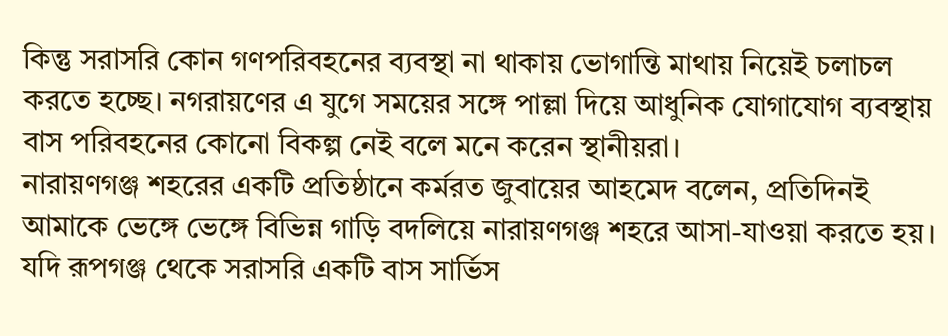কিন্তু সরাসরি কোন গণপরিবহনের ব্যবস্থা না থাকায় ভোগান্তি মাথায় নিয়েই চলাচল করতে হচ্ছে। নগরায়ণের এ যুগে সময়ের সঙ্গে পাল্লা দিয়ে আধুনিক যোগাযোগ ব্যবস্থায় বাস পরিবহনের কোনো বিকল্প নেই বলে মনে করেন স্থানীয়রা।
নারায়ণগঞ্জ শহরের একটি প্রতিষ্ঠানে কর্মরত জুবায়ের আহমেদ বলেন, প্রতিদিনই আমাকে ভেঙ্গে ভেঙ্গে বিভিন্ন গাড়ি বদলিয়ে নারায়ণগঞ্জ শহরে আসা-যাওয়া করতে হয়। যদি রূপগঞ্জ থেকে সরাসরি একটি বাস সার্ভিস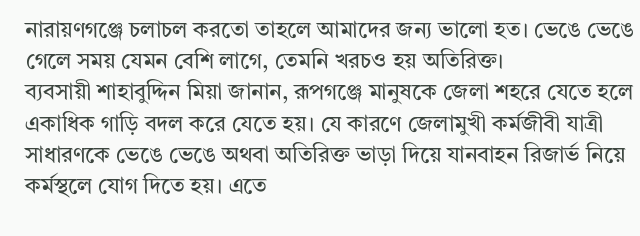নারায়ণগঞ্জে চলাচল করতো তাহলে আমাদের জন্য ভালো হত। ভেঙে ভেঙে গেলে সময় যেমন বেশি লাগে, তেমনি খরচও হয় অতিরিক্ত।
ব্যবসায়ী শাহাবুদ্দিন মিয়া জানান, রূপগঞ্জে মানুষকে জেলা শহরে যেতে হলে একাধিক গাড়ি বদল করে যেতে হয়। যে কারণে জেলামুখী কর্মজীবী যাত্রী সাধারণকে ভেঙে ভেঙে অথবা অতিরিক্ত ভাড়া দিয়ে যানবাহন রিজার্ভ নিয়ে কর্মস্থলে যোগ দিতে হয়। এতে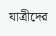যাত্রীদের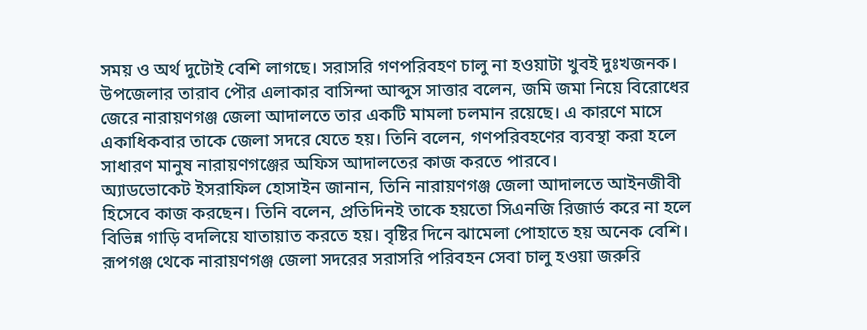সময় ও অর্থ দুটোই বেশি লাগছে। সরাসরি গণপরিবহণ চালু না হওয়াটা খুবই দুঃখজনক।
উপজেলার তারাব পৌর এলাকার বাসিন্দা আব্দুস সাত্তার বলেন, জমি জমা নিয়ে বিরোধের জেরে নারায়ণগঞ্জ জেলা আদালতে তার একটি মামলা চলমান রয়েছে। এ কারণে মাসে একাধিকবার তাকে জেলা সদরে যেতে হয়। তিনি বলেন, গণপরিবহণের ব্যবস্থা করা হলে সাধারণ মানুষ নারায়ণগঞ্জের অফিস আদালতের কাজ করতে পারবে।
অ্যাডভোকেট ইসরাফিল হোসাইন জানান, তিনি নারায়ণগঞ্জ জেলা আদালতে আইনজীবী হিসেবে কাজ করছেন। তিনি বলেন, প্রতিদিনই তাকে হয়তো সিএনজি রিজার্ভ করে না হলে বিভিন্ন গাড়ি বদলিয়ে যাতায়াত করতে হয়। বৃষ্টির দিনে ঝামেলা পোহাতে হয় অনেক বেশি। রূপগঞ্জ থেকে নারায়ণগঞ্জ জেলা সদরের সরাসরি পরিবহন সেবা চালু হওয়া জরুরি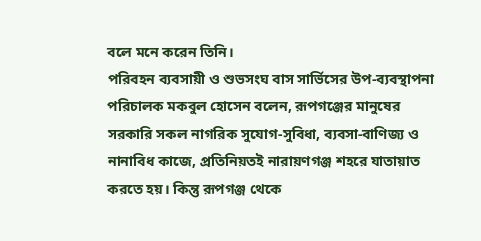বলে মনে করেন তিনি।
পরিবহন ব্যবসায়ী ও শুভসংঘ বাস সার্ভিসের উপ-ব্যবস্থাপনা পরিচালক মকবুল হোসেন বলেন, রূপগঞ্জের মানুষের সরকারি সকল নাগরিক সুযোগ-সুবিধা, ব্যবসা-বাণিজ্য ও নানাবিধ কাজে, প্রতিনিয়তই নারায়ণগঞ্জ শহরে যাতায়াত করতে হয়। কিন্তু রূপগঞ্জ থেকে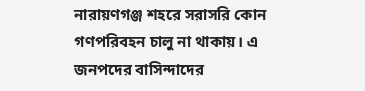নারায়ণগঞ্জ শহরে সরাসরি কোন গণপরিবহন চালু না থাকায়। এ জনপদের বাসিন্দাদের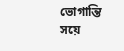ভোগান্তি সয়ে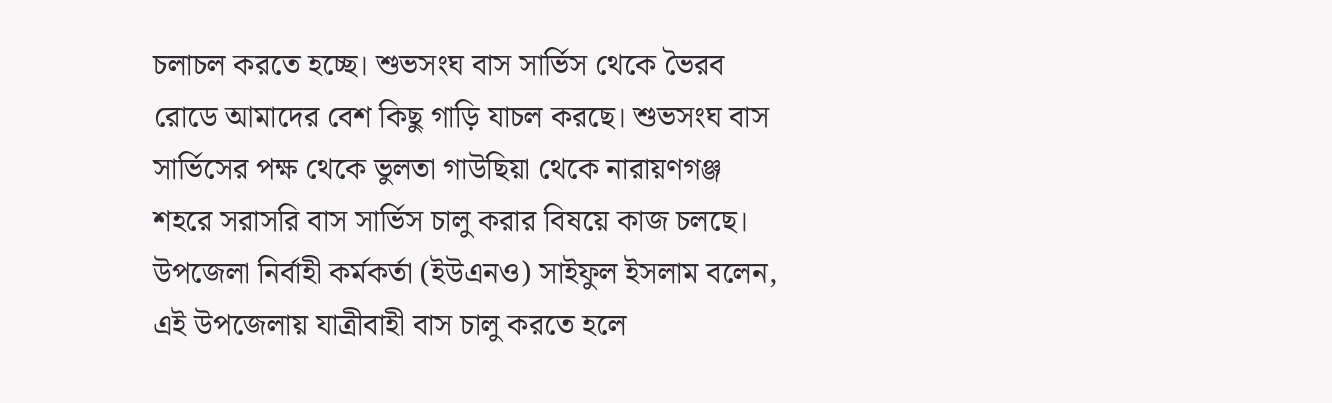চলাচল করতে হচ্ছে। শুভসংঘ বাস সার্ভিস থেকে ভৈরব রোডে আমাদের বেশ কিছু গাড়ি যাচল করছে। শুভসংঘ বাস সার্ভিসের পক্ষ থেকে ভুলতা গাউছিয়া থেকে নারায়ণগঞ্জ শহরে সরাসরি বাস সার্ভিস চালু করার বিষয়ে কাজ চলছে।
উপজেলা নির্বাহী কর্মকর্তা (ইউএনও) সাইফুল ইসলাম বলেন, এই উপজেলায় যাত্রীবাহী বাস চালু করতে হলে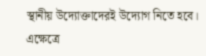স্থানীয় উদ্যোক্তাদেরই উদ্যোগ নিতে হবে। এক্ষেত্রে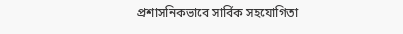প্রশাসনিকভাবে সার্বিক সহযোগিতা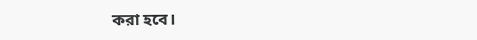করা হবে।